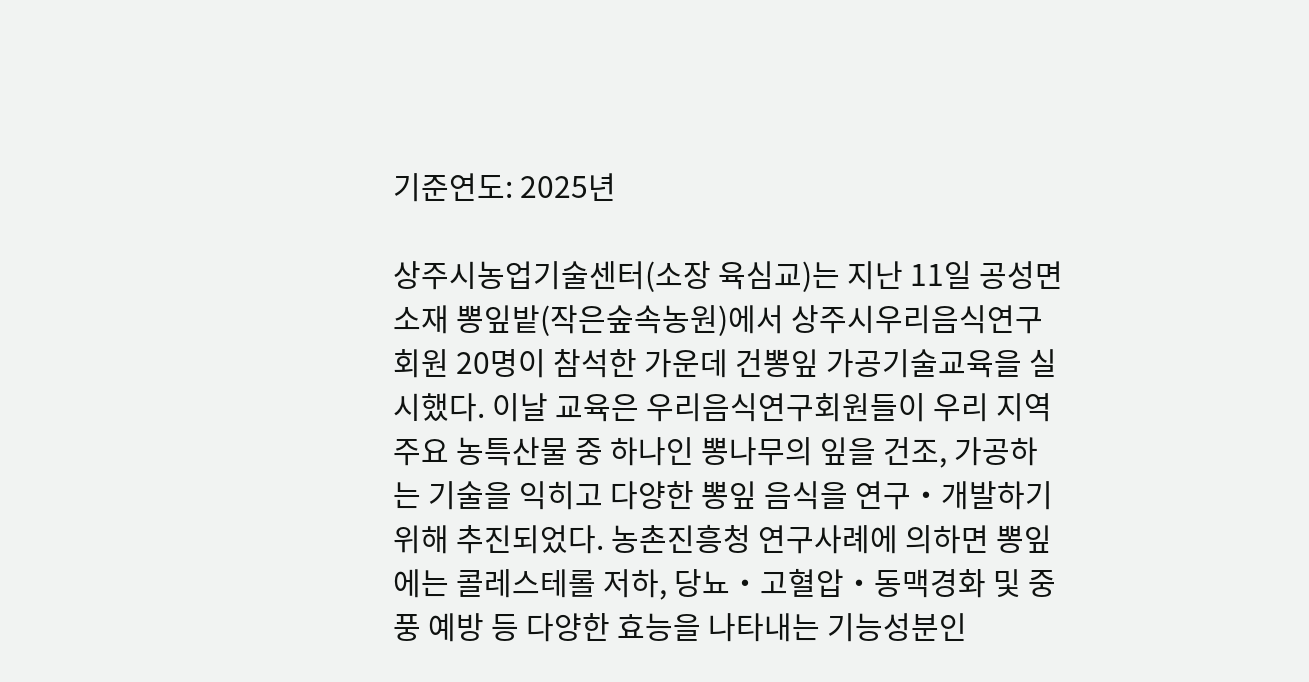기준연도: 2025년

상주시농업기술센터(소장 육심교)는 지난 11일 공성면소재 뽕잎밭(작은숲속농원)에서 상주시우리음식연구회원 20명이 참석한 가운데 건뽕잎 가공기술교육을 실시했다. 이날 교육은 우리음식연구회원들이 우리 지역 주요 농특산물 중 하나인 뽕나무의 잎을 건조, 가공하는 기술을 익히고 다양한 뽕잎 음식을 연구‧개발하기 위해 추진되었다. 농촌진흥청 연구사례에 의하면 뽕잎에는 콜레스테롤 저하, 당뇨‧고혈압‧동맥경화 및 중풍 예방 등 다양한 효능을 나타내는 기능성분인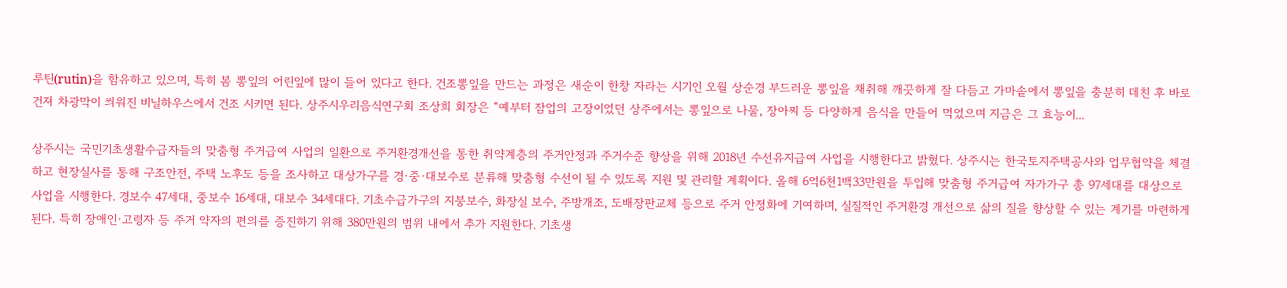루틴(rutin)을 함유하고 있으며, 특히 봄 뽕잎의 어린잎에 많이 들어 있다고 한다. 건조뽕잎을 만드는 과정은 새순이 한창 자라는 시기인 오월 상순경 부드러운 뽕잎을 채취해 깨끗하게 잘 다듬고 가마솥에서 뽕잎을 충분히 데친 후 바로 건져 차광막이 씌워진 비닐하우스에서 건조 시키면 된다. 상주시우리음식연구회 조상희 회장은 “예부터 잠업의 고장이었던 상주에서는 뽕잎으로 나물, 장아찌 등 다양하게 음식을 만들어 먹었으며 지금은 그 효능이...

상주시는 국민기초생활수급자들의 맞춤형 주거급여 사업의 일환으로 주거환경개선을 통한 취약계층의 주거안정과 주거수준 향상을 위해 2018년 수선유지급여 사업을 시행한다고 밝혔다. 상주시는 한국토지주택공사와 업무협약을 체결하고 현장실사를 통해 구조안전, 주택 노후도 등을 조사하고 대상가구를 경·중·대보수로 분류해 맞춤형 수선이 될 수 있도록 지원 및 관리할 계획이다. 올해 6억6천1백33만원을 투입해 맞춤형 주거급여 자가가구 총 97세대를 대상으로 사업을 시행한다. 경보수 47세대, 중보수 16세대, 대보수 34세대다. 기초수급가구의 지붕보수, 화장실 보수, 주방개조, 도배장판교체 등으로 주거 안정화에 기여하며, 실질적인 주거환경 개선으로 삶의 질을 향상할 수 있는 계기를 마련하게 된다. 특히 장애인·고령자 등 주거 약자의 편의를 증진하기 위해 380만원의 범위 내에서 추가 지원한다. 기초생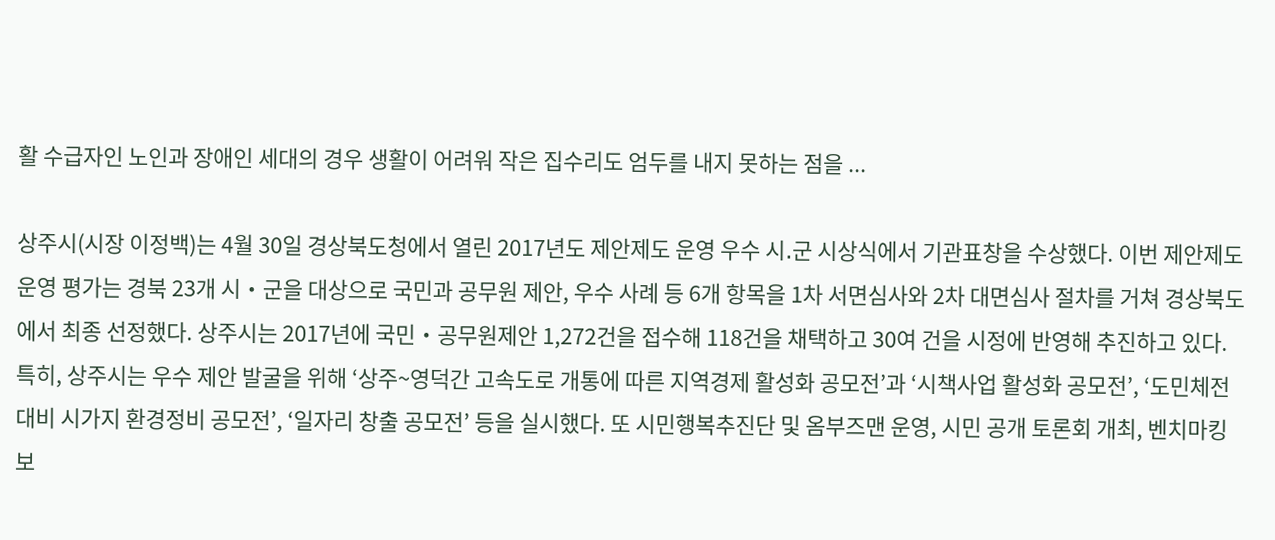활 수급자인 노인과 장애인 세대의 경우 생활이 어려워 작은 집수리도 엄두를 내지 못하는 점을 ...

상주시(시장 이정백)는 4월 30일 경상북도청에서 열린 2017년도 제안제도 운영 우수 시․군 시상식에서 기관표창을 수상했다. 이번 제안제도 운영 평가는 경북 23개 시‧군을 대상으로 국민과 공무원 제안, 우수 사례 등 6개 항목을 1차 서면심사와 2차 대면심사 절차를 거쳐 경상북도에서 최종 선정했다. 상주시는 2017년에 국민‧공무원제안 1,272건을 접수해 118건을 채택하고 30여 건을 시정에 반영해 추진하고 있다. 특히, 상주시는 우수 제안 발굴을 위해 ‘상주~영덕간 고속도로 개통에 따른 지역경제 활성화 공모전’과 ‘시책사업 활성화 공모전’, ‘도민체전 대비 시가지 환경정비 공모전’, ‘일자리 창출 공모전’ 등을 실시했다. 또 시민행복추진단 및 옴부즈맨 운영, 시민 공개 토론회 개최, 벤치마킹 보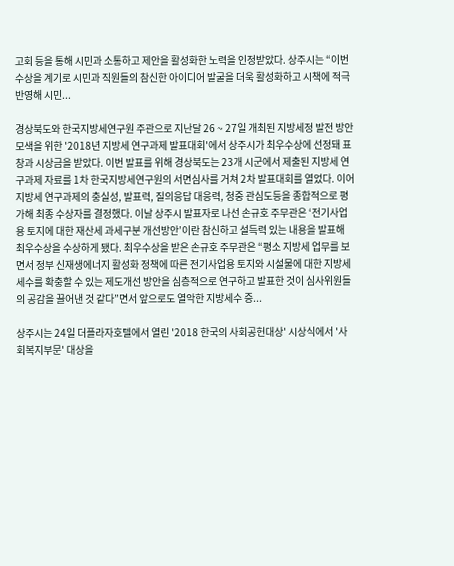고회 등을 통해 시민과 소통하고 제안을 활성화한 노력을 인정받았다. 상주시는 “이번 수상을 계기로 시민과 직원들의 참신한 아이디어 발굴을 더욱 활성화하고 시책에 적극 반영해 시민...

경상북도와 한국지방세연구원 주관으로 지난달 26 ~ 27일 개최된 지방세정 발전 방안 모색을 위한 '2018년 지방세 연구과제 발표대회'에서 상주시가 최우수상에 선정돼 표창과 시상금을 받았다. 이번 발표를 위해 경상북도는 23개 시군에서 제출된 지방세 연구과제 자료를 1차 한국지방세연구원의 서면심사를 거쳐 2차 발표대회를 열었다. 이어 지방세 연구과제의 충실성, 발표력, 질의응답 대응력, 청중 관심도등을 종합적으로 평가해 최종 수상자를 결정했다. 이날 상주시 발표자로 나선 손규호 주무관은 ‘전기사업용 토지에 대한 재산세 과세구분 개선방안’이란 참신하고 설득력 있는 내용을 발표해 최우수상을 수상하게 됐다. 최우수상을 받은 손규호 주무관은 “평소 지방세 업무를 보면서 정부 신재생에너지 활성화 정책에 따른 전기사업용 토지와 시설물에 대한 지방세 세수를 확충할 수 있는 제도개선 방안을 심층적으로 연구하고 발표한 것이 심사위원들의 공감을 끌어낸 것 같다”면서 앞으로도 열악한 지방세수 증...

상주시는 24일 더플라자호텔에서 열린 '2018 한국의 사회공헌대상' 시상식에서 '사회복지부문' 대상을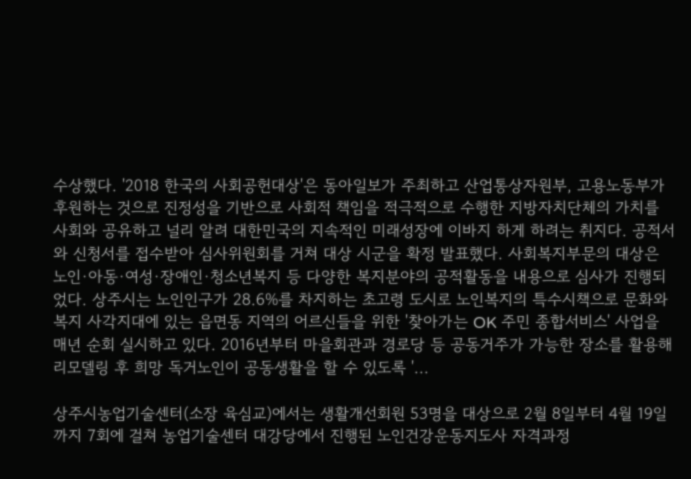수상했다. '2018 한국의 사회공헌대상'은 동아일보가 주최하고 산업통상자원부, 고용노동부가 후원하는 것으로 진정성을 기반으로 사회적 책임을 적극적으로 수행한 지방자치단체의 가치를 사회와 공유하고 널리 알려 대한민국의 지속적인 미래성장에 이바지 하게 하려는 취지다. 공적서와 신청서를 접수받아 심사위원회를 거쳐 대상 시군을 확정 발표했다. 사회복지부문의 대상은 노인·아동·여성·장애인·청소년복지 등 다양한 복지분야의 공적활동을 내용으로 심사가 진행되었다. 상주시는 노인인구가 28.6%를 차지하는 초고령 도시로 노인복지의 특수시책으로 문화와 복지 사각지대에 있는 읍면동 지역의 어르신들을 위한 '찾아가는 OK 주민 종합서비스' 사업을 매년 순회 실시하고 있다. 2016년부터 마을회관과 경로당 등 공동거주가 가능한 장소를 활용해 리모델링 후 희망 독거노인이 공동생활을 할 수 있도록 '...

상주시농업기술센터(소장 육심교)에서는 생활개선회원 53명을 대상으로 2월 8일부터 4월 19일까지 7회에 걸쳐 농업기술센터 대강당에서 진행된 노인건강운동지도사 자격과정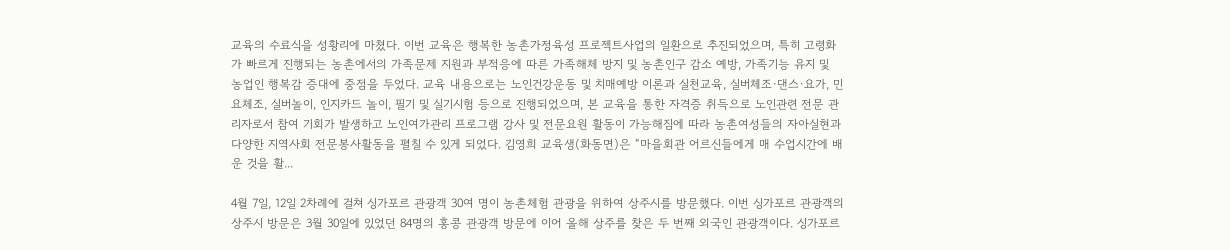교육의 수료식을 성황리에 마쳤다. 이번 교육은 행복한 농촌가정육성 프로젝트사업의 일환으로 추진되었으며, 특히 고령화가 빠르게 진행되는 농촌에서의 가족문제 지원과 부적응에 따른 가족해체 방지 및 농촌인구 감소 예방, 가족기능 유지 및 농업인 행복감 증대에 중점을 두었다. 교육 내용으로는 노인건강운동 및 치매예방 이론과 실천교육, 실버체조·댄스·요가, 민요체조, 실버놀이, 인지카드 놀이, 필기 및 실기시험 등으로 진행되었으며, 본 교육을 통한 자격증 취득으로 노인관련 전문 관리자로서 참여 기회가 발생하고 노인여가관리 프로그램 강사 및 전문요원 활동이 가능해짐에 따라 농촌여성들의 자아실현과 다양한 지역사회 전문봉사활동을 펼칠 수 있게 되었다. 김영희 교육생(화동면)은 “마을회관 어르신들에게 매 수업시간에 배운 것을 활...

4월 7일, 12일 2차례에 걸쳐 싱가포르 관광객 30여 명이 농촌체험 관광을 위하여 상주시를 방문했다. 이번 싱가포르 관광객의 상주시 방문은 3월 30일에 있었던 84명의 홍콩 관광객 방문에 이어 올해 상주를 찾은 두 번째 외국인 관광객이다. 싱가포르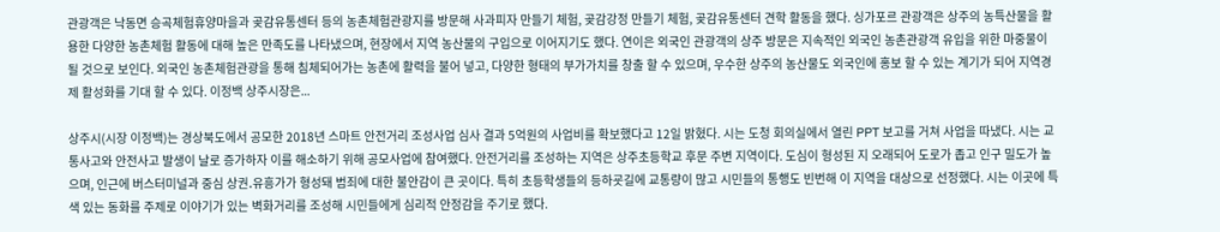관광객은 낙동면 승곡체험휴양마을과 곶감유통센터 등의 농촌체험관광지를 방문해 사과피자 만들기 체험, 곶감강정 만들기 체험, 곶감유통센터 견학 활동을 했다. 싱가포르 관광객은 상주의 농특산물을 활용한 다양한 농촌체험 활동에 대해 높은 만족도를 나타냈으며, 현장에서 지역 농산물의 구입으로 이어지기도 했다. 연이은 외국인 관광객의 상주 방문은 지속적인 외국인 농촌관광객 유입을 위한 마중물이 될 것으로 보인다. 외국인 농촌체험관광을 통해 침체되어가는 농촌에 활력을 불어 넣고, 다양한 형태의 부가가치를 창출 할 수 있으며, 우수한 상주의 농산물도 외국인에 홍보 할 수 있는 계기가 되어 지역경제 활성화를 기대 할 수 있다. 이정백 상주시장은...

상주시(시장 이정백)는 경상북도에서 공모한 2018년 스마트 안전거리 조성사업 심사 결과 5억원의 사업비를 확보했다고 12일 밝혔다. 시는 도청 회의실에서 열린 PPT 보고를 거쳐 사업을 따냈다. 시는 교통사고와 안전사고 발생이 날로 증가하자 이를 해소하기 위해 공모사업에 참여했다. 안전거리를 조성하는 지역은 상주초등학교 후문 주변 지역이다. 도심이 형성된 지 오래되어 도로가 좁고 인구 밀도가 높으며, 인근에 버스터미널과 중심 상권․유흥가가 형성돼 범죄에 대한 불안감이 큰 곳이다. 특히 초등학생들의 등하굣길에 교통량이 많고 시민들의 통행도 빈번해 이 지역을 대상으로 선정했다. 시는 이곳에 특색 있는 동화를 주제로 이야기가 있는 벽화거리를 조성해 시민들에게 심리적 안정감을 주기로 했다.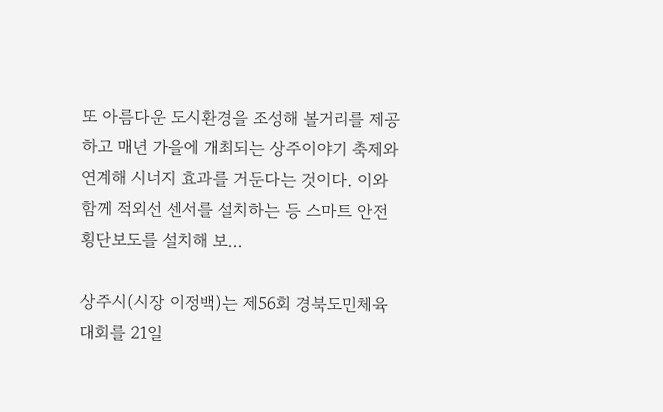또 아름다운 도시환경을 조성해 볼거리를 제공하고 매년 가을에 개최되는 상주이야기 축제와 연계해 시너지 효과를 거둔다는 것이다. 이와 함께 적외선 센서를 설치하는 등 스마트 안전횡단보도를 설치해 보...

상주시(시장 이정백)는 제56회 경북도민체육대회를 21일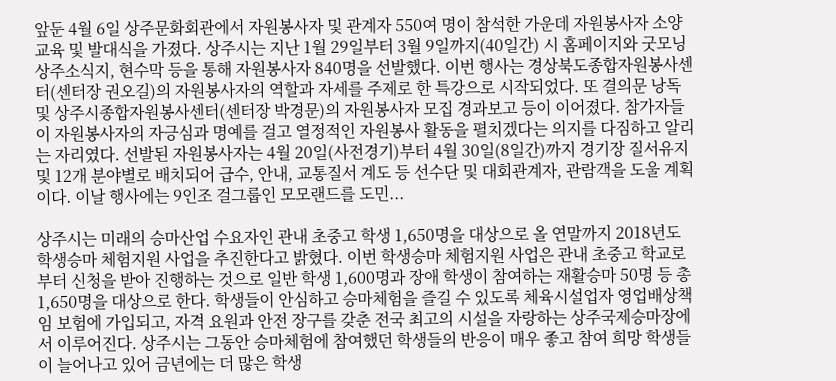앞둔 4월 6일 상주문화회관에서 자원봉사자 및 관계자 550여 명이 참석한 가운데 자원봉사자 소양교육 및 발대식을 가졌다. 상주시는 지난 1월 29일부터 3월 9일까지(40일간) 시 홈페이지와 굿모닝 상주소식지, 현수막 등을 통해 자원봉사자 840명을 선발했다. 이번 행사는 경상북도종합자원봉사센터(센터장 권오길)의 자원봉사자의 역할과 자세를 주제로 한 특강으로 시작되었다. 또 결의문 낭독 및 상주시종합자원봉사센터(센터장 박경문)의 자원봉사자 모집 경과보고 등이 이어졌다. 참가자들이 자원봉사자의 자긍심과 명예를 걸고 열정적인 자원봉사 활동을 펼치겠다는 의지를 다짐하고 알리는 자리였다. 선발된 자원봉사자는 4월 20일(사전경기)부터 4월 30일(8일간)까지 경기장 질서유지 및 12개 분야별로 배치되어 급수, 안내, 교통질서 계도 등 선수단 및 대회관계자, 관람객을 도울 계획이다. 이날 행사에는 9인조 걸그룹인 모모랜드를 도민...

상주시는 미래의 승마산업 수요자인 관내 초중고 학생 1,650명을 대상으로 올 연말까지 2018년도 학생승마 체험지원 사업을 추진한다고 밝혔다. 이번 학생승마 체험지원 사업은 관내 초중고 학교로부터 신청을 받아 진행하는 것으로 일반 학생 1,600명과 장애 학생이 참여하는 재활승마 50명 등 총 1,650명을 대상으로 한다. 학생들이 안심하고 승마체험을 즐길 수 있도록 체육시설업자 영업배상책임 보험에 가입되고, 자격 요원과 안전 장구를 갖춘 전국 최고의 시설을 자랑하는 상주국제승마장에서 이루어진다. 상주시는 그동안 승마체험에 참여했던 학생들의 반응이 매우 좋고 참여 희망 학생들이 늘어나고 있어 금년에는 더 많은 학생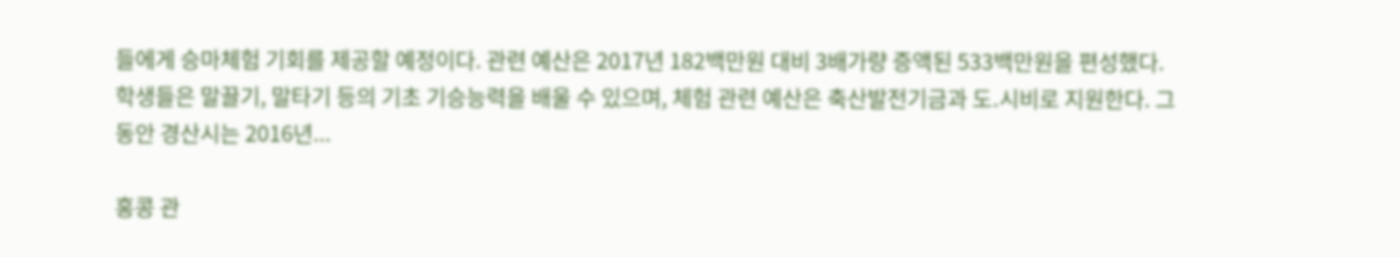들에게 승마체험 기회를 제공할 예정이다. 관련 예산은 2017년 182백만원 대비 3배가량 증액된 533백만원을 편성했다. 학생들은 말끌기, 말타기 등의 기초 기승능력을 배울 수 있으며, 체험 관련 예산은 축산발전기금과 도․시비로 지원한다. 그동안 경산시는 2016년...

홍콩 관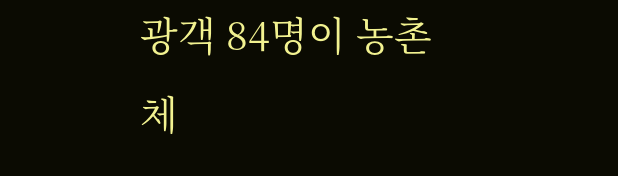광객 84명이 농촌 체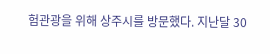험관광을 위해 상주시를 방문했다. 지난달 30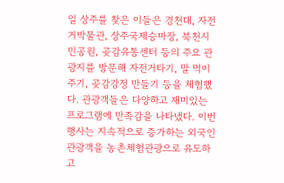일 상주를 찾은 이들은 경천대, 자전거박물관, 상주국제승마장, 북천시민공원, 곶감유통센터 등의 주요 관광지를 방문해 자전거타기, 말 먹이 주기, 곶감강정 만들기 등을 체험했다. 관광객들은 다양하고 재미있는 프로그램에 만족감을 나타냈다. 이번 행사는 지속적으로 증가하는 외국인 관광객을 농촌체험관광으로 유도하고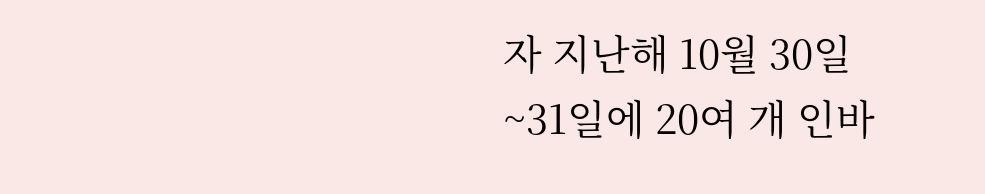자 지난해 10월 30일~31일에 20여 개 인바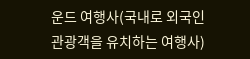운드 여행사(국내로 외국인 관광객을 유치하는 여행사)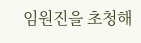임원진을 초청해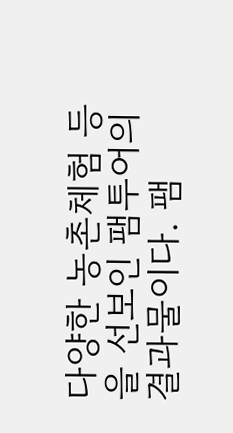다양한 농촌체험 등을 선보인 팸투어의 결과물이다. 팸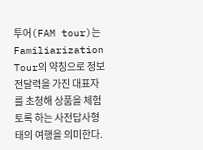투어(FAM tour)는 Familiarization Tour의 약칭으로 정보 전달력을 가진 대표자를 초청해 상품을 체험토록 하는 사전답사형태의 여행을 의미한다.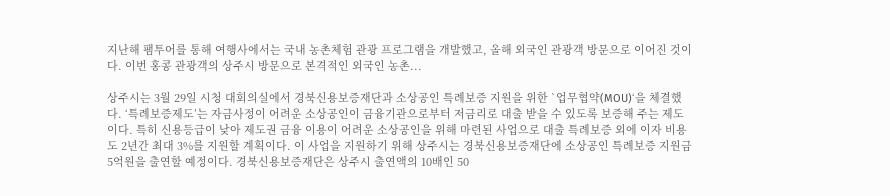지난해 팸투어를 통해 여행사에서는 국내 농촌체험 관광 프로그램을 개발했고, 올해 외국인 관광객 방문으로 이어진 것이다. 이번 홍콩 관광객의 상주시 방문으로 본격적인 외국인 농촌...

상주시는 3월 29일 시청 대회의실에서 경북신용보증재단과 소상공인 특례보증 지원을 위한 `업무협약(MOU)‘을 체결했다. ‘특례보증제도’는 자금사정이 어려운 소상공인이 금융기관으로부터 저금리로 대출 받을 수 있도록 보증해 주는 제도이다. 특히 신용등급이 낮아 제도권 금융 이용이 어려운 소상공인을 위해 마련된 사업으로 대출 특례보증 외에 이자 비용도 2년간 최대 3%를 지원할 계획이다. 이 사업을 지원하기 위해 상주시는 경북신용보증재단에 소상공인 특례보증 지원금 5억원을 출연할 예정이다. 경북신용보증재단은 상주시 출연액의 10배인 50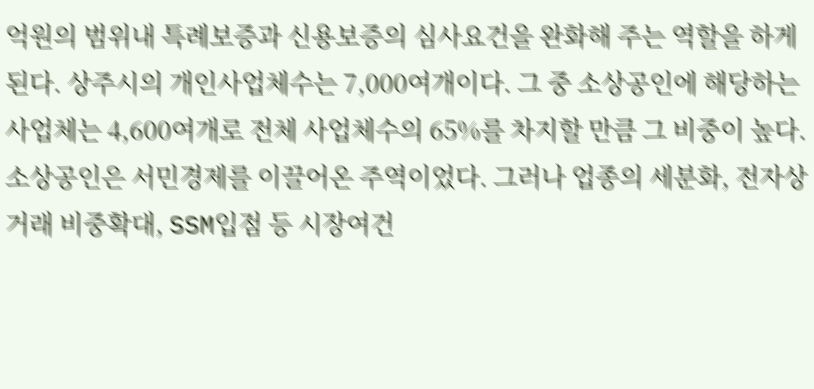억원의 범위내 특례보증과 신용보증의 심사요건을 완화해 주는 역할을 하게 된다. 상주시의 개인사업체수는 7,000여개이다. 그 중 소상공인에 해당하는 사업체는 4,600여개로 전체 사업체수의 65%를 차지할 만큼 그 비중이 높다. 소상공인은 서민경제를 이끌어온 주역이었다. 그러나 업종의 세분화, 전자상거래 비중확대, SSM입점 등 시장여건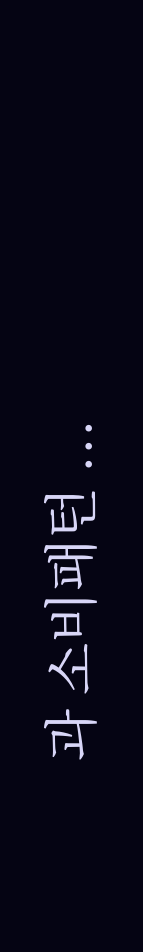과 소비패턴 ...